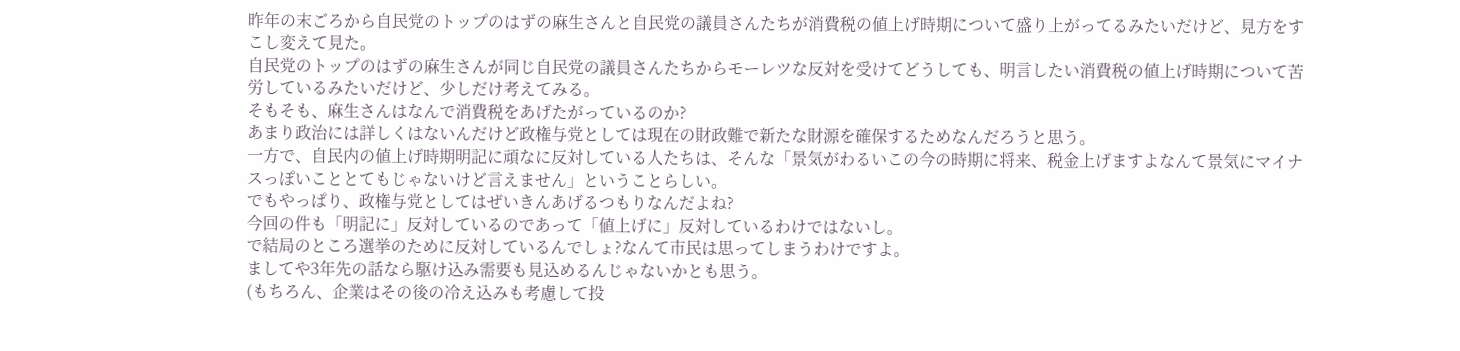昨年の末ごろから自民党のトップのはずの麻生さんと自民党の議員さんたちが消費税の値上げ時期について盛り上がってるみたいだけど、見方をすこし変えて見た。
自民党のトップのはずの麻生さんが同じ自民党の議員さんたちからモーレツな反対を受けてどうしても、明言したい消費税の値上げ時期について苦労しているみたいだけど、少しだけ考えてみる。
そもそも、麻生さんはなんで消費税をあげたがっているのか?
あまり政治には詳しくはないんだけど政権与党としては現在の財政難で新たな財源を確保するためなんだろうと思う。
一方で、自民内の値上げ時期明記に頑なに反対している人たちは、そんな「景気がわるいこの今の時期に将来、税金上げますよなんて景気にマイナスっぽいこととてもじゃないけど言えません」ということらしい。
でもやっぱり、政権与党としてはぜいきんあげるつもりなんだよね?
今回の件も「明記に」反対しているのであって「値上げに」反対しているわけではないし。
で結局のところ選挙のために反対しているんでしょ?なんて市民は思ってしまうわけですよ。
ましてや3年先の話なら駆け込み需要も見込めるんじゃないかとも思う。
(もちろん、企業はその後の冷え込みも考慮して投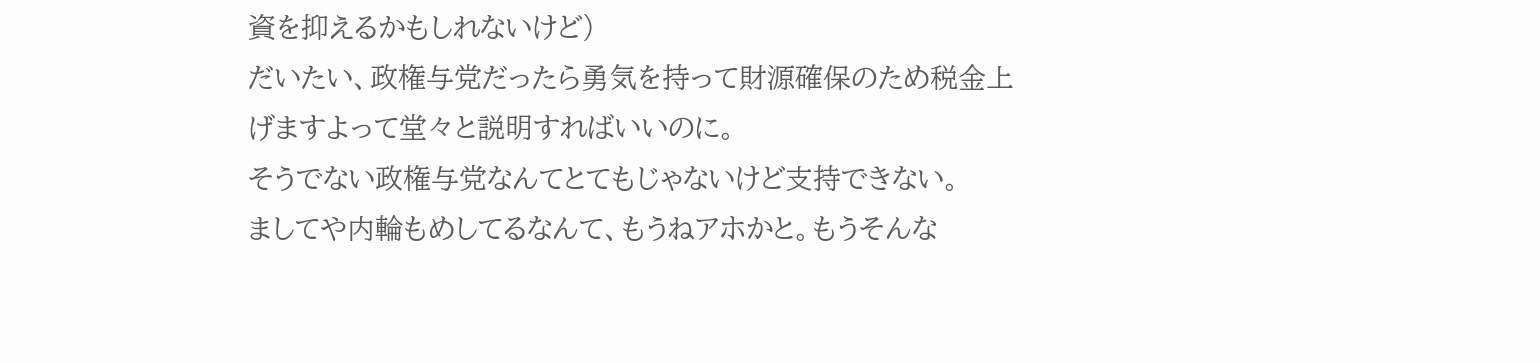資を抑えるかもしれないけど)
だいたい、政権与党だったら勇気を持って財源確保のため税金上げますよって堂々と説明すればいいのに。
そうでない政権与党なんてとてもじゃないけど支持できない。
ましてや内輪もめしてるなんて、もうねアホかと。もうそんな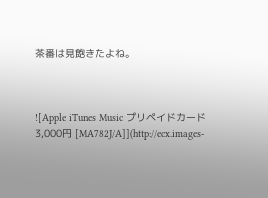茶番は見飽きたよね。



![Apple iTunes Music プリペイドカード 3,000円 [MA782J/A]](http://ecx.images-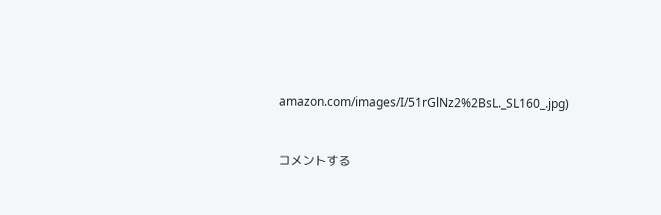amazon.com/images/I/51rGlNz2%2BsL._SL160_.jpg)


コメントする